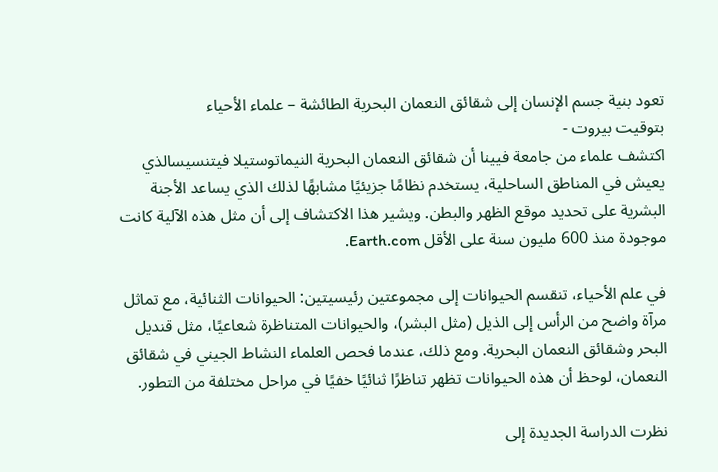تعود بنية جسم الإنسان إلى شقائق النعمان البحرية الطائشة – علماء الأحياء
بتوقيت بيروت -
اكتشف علماء من جامعة فيينا أن شقائق النعمان البحرية النيماتوستيلا فيتنسيسالذي يعيش في المناطق الساحلية، يستخدم نظامًا جزيئيًا مشابهًا لذلك الذي يساعد الأجنة البشرية على تحديد موقع الظهر والبطن. ويشير هذا الاكتشاف إلى أن مثل هذه الآلية كانت موجودة منذ 600 مليون سنة على الأقل Earth.com.

في علم الأحياء، تنقسم الحيوانات إلى مجموعتين رئيسيتين: الحيوانات الثنائية، مع تماثل مرآة واضح من الرأس إلى الذيل (مثل البشر)، والحيوانات المتناظرة شعاعيًا، مثل قنديل البحر وشقائق النعمان البحرية. ومع ذلك، عندما فحص العلماء النشاط الجيني في شقائق النعمان، لوحظ أن هذه الحيوانات تظهر تناظرًا ثنائيًا خفيًا في مراحل مختلفة من التطور.

نظرت الدراسة الجديدة إلى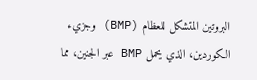البروتين المتشكل للعظام (BMP) وجزيء الكوردين، الذي يحمل BMP عبر الجنين، مما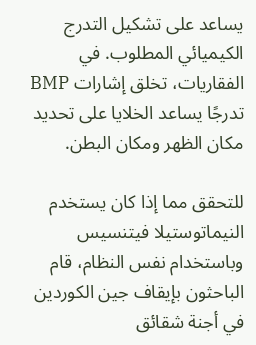يساعد على تشكيل التدرج الكيميائي المطلوب. في الفقاريات، تخلق إشارات BMP تدرجًا يساعد الخلايا على تحديد مكان الظهر ومكان البطن.

للتحقق مما إذا كان يستخدم النيماتوستيلا فيتنسيس وباستخدام نفس النظام، قام الباحثون بإيقاف جين الكوردين في أجنة شقائق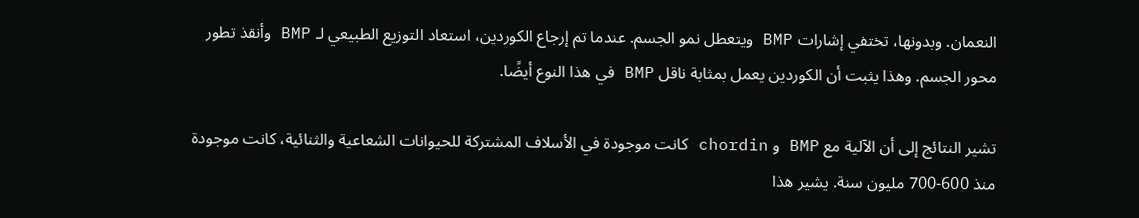النعمان. وبدونها، تختفي إشارات BMP ويتعطل نمو الجسم. عندما تم إرجاع الكوردين، استعاد التوزيع الطبيعي لـ BMP وأنقذ تطور محور الجسم. وهذا يثبت أن الكوردين يعمل بمثابة ناقل BMP في هذا النوع أيضًا.

تشير النتائج إلى أن الآلية مع BMP و chordin كانت موجودة في الأسلاف المشتركة للحيوانات الشعاعية والثنائية، كانت موجودة منذ 600-700 مليون سنة. يشير هذا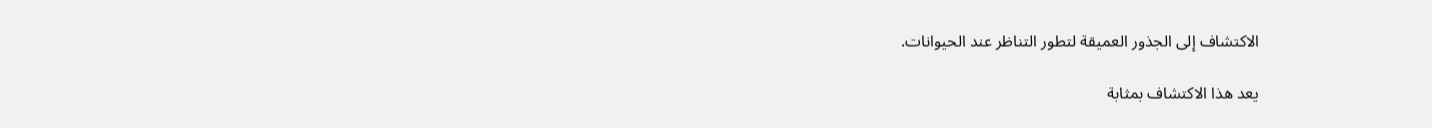الاكتشاف إلى الجذور العميقة لتطور التناظر عند الحيوانات.

يعد هذا الاكتشاف بمثابة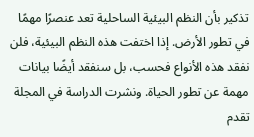تذكير بأن النظم البيئية الساحلية تعد عنصرًا مهمًا في تطور الأرض. إذا اختفت هذه النظم البيئية، فلن نفقد هذه الأنواع فحسب، بل سنفقد أيضًا بيانات مهمة عن تطور الحياة. ونشرت الدراسة في المجلة تقدم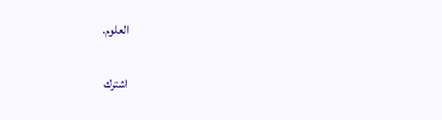العلوم.

اشترك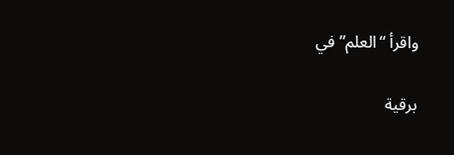واقرأ “العلم” في

برقية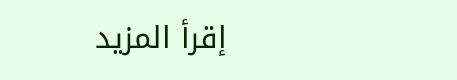إقرأ المزيد